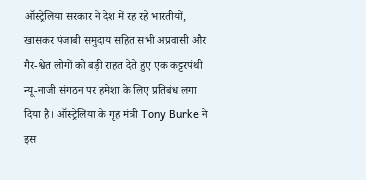ऑस्ट्रेलिया सरकार ने देश में रह रहे भारतीयों, खासकर पंजाबी समुदाय सहित सभी अप्रवासी और गैर-श्वेत लोगों को बड़ी राहत देते हुए एक कट्टरपंथी न्यू-नाजी संगठन पर हमेशा के लिए प्रतिबंध लगा दिया है। ऑस्ट्रेलिया के गृह मंत्री Tony Burke ने इस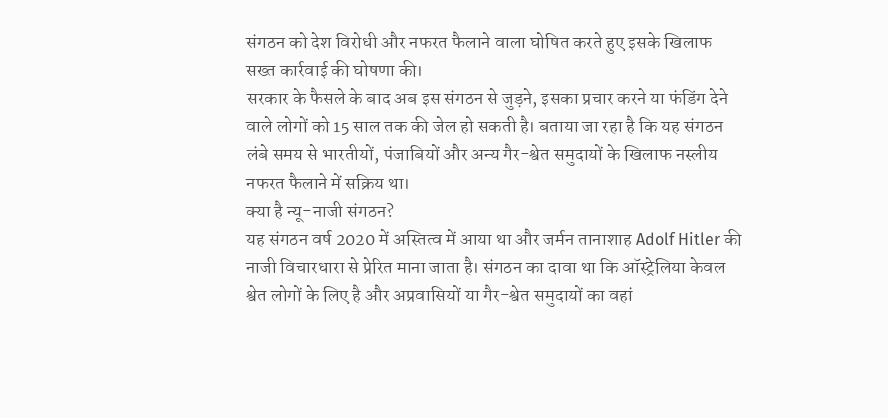संगठन को देश विरोधी और नफरत फैलाने वाला घोषित करते हुए इसके खिलाफ सख्त कार्रवाई की घोषणा की।
सरकार के फैसले के बाद अब इस संगठन से जुड़ने, इसका प्रचार करने या फंडिंग देने वाले लोगों को 15 साल तक की जेल हो सकती है। बताया जा रहा है कि यह संगठन लंबे समय से भारतीयों, पंजाबियों और अन्य गैर-श्वेत समुदायों के खिलाफ नस्लीय नफरत फैलाने में सक्रिय था।
क्या है न्यू-नाजी संगठन?
यह संगठन वर्ष 2020 में अस्तित्व में आया था और जर्मन तानाशाह Adolf Hitler की नाजी विचारधारा से प्रेरित माना जाता है। संगठन का दावा था कि ऑस्ट्रेलिया केवल श्वेत लोगों के लिए है और अप्रवासियों या गैर-श्वेत समुदायों का वहां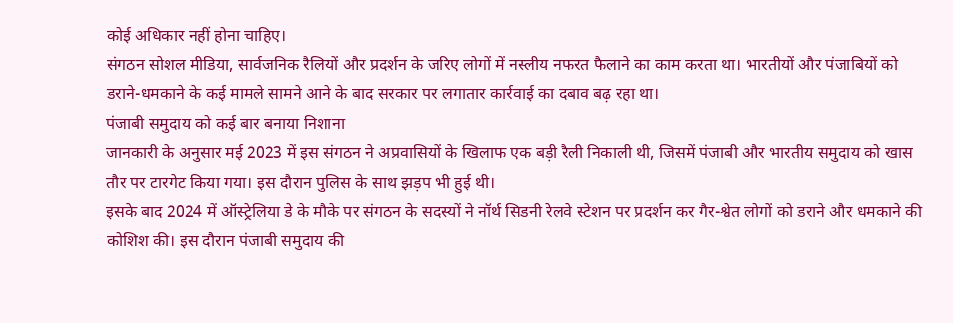कोई अधिकार नहीं होना चाहिए।
संगठन सोशल मीडिया, सार्वजनिक रैलियों और प्रदर्शन के जरिए लोगों में नस्लीय नफरत फैलाने का काम करता था। भारतीयों और पंजाबियों को डराने-धमकाने के कई मामले सामने आने के बाद सरकार पर लगातार कार्रवाई का दबाव बढ़ रहा था।
पंजाबी समुदाय को कई बार बनाया निशाना
जानकारी के अनुसार मई 2023 में इस संगठन ने अप्रवासियों के खिलाफ एक बड़ी रैली निकाली थी, जिसमें पंजाबी और भारतीय समुदाय को खास तौर पर टारगेट किया गया। इस दौरान पुलिस के साथ झड़प भी हुई थी।
इसके बाद 2024 में ऑस्ट्रेलिया डे के मौके पर संगठन के सदस्यों ने नॉर्थ सिडनी रेलवे स्टेशन पर प्रदर्शन कर गैर-श्वेत लोगों को डराने और धमकाने की कोशिश की। इस दौरान पंजाबी समुदाय की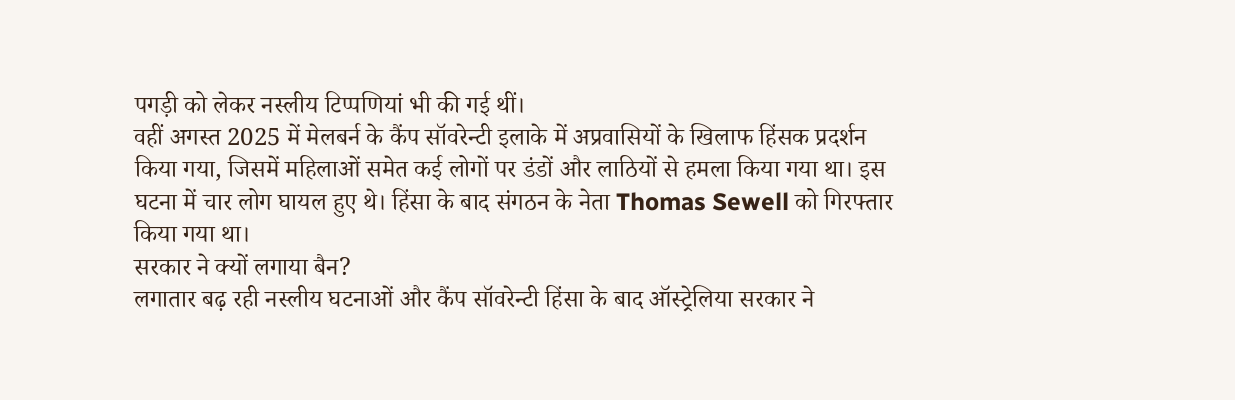पगड़ी को लेकर नस्लीय टिप्पणियां भी की गई थीं।
वहीं अगस्त 2025 में मेलबर्न के कैंप सॉवरेन्टी इलाके में अप्रवासियों के खिलाफ हिंसक प्रदर्शन किया गया, जिसमें महिलाओं समेत कई लोगों पर डंडों और लाठियों से हमला किया गया था। इस घटना में चार लोग घायल हुए थे। हिंसा के बाद संगठन के नेता Thomas Sewell को गिरफ्तार किया गया था।
सरकार ने क्यों लगाया बैन?
लगातार बढ़ रही नस्लीय घटनाओं और कैंप सॉवरेन्टी हिंसा के बाद ऑस्ट्रेलिया सरकार ने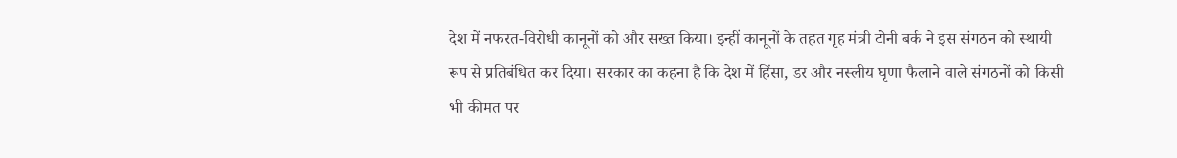देश में नफरत-विरोधी कानूनों को और सख्त किया। इन्हीं कानूनों के तहत गृह मंत्री टोनी बर्क ने इस संगठन को स्थायी रूप से प्रतिबंधित कर दिया। सरकार का कहना है कि देश में हिंसा, डर और नस्लीय घृणा फैलाने वाले संगठनों को किसी भी कीमत पर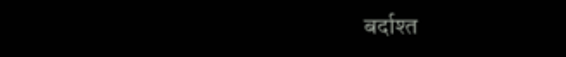बर्दाश्त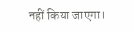नहीं किया जाएगा।